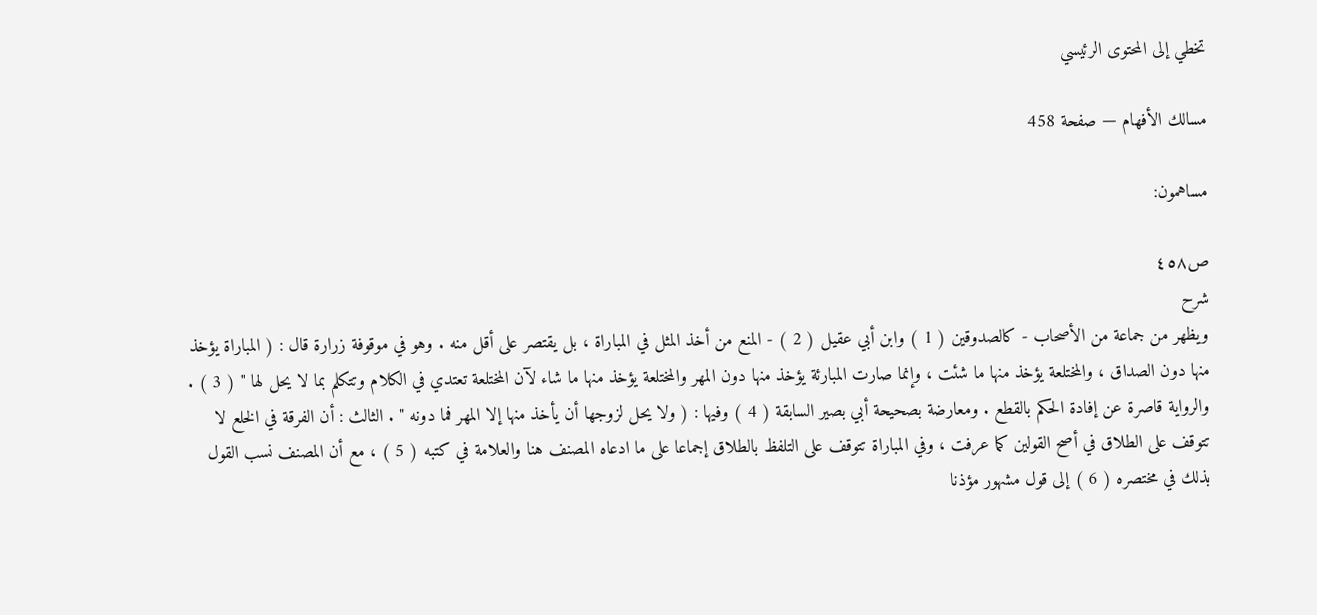تخطي إلى المحتوى الرئيسي

مسالك الأفهام — صفحة 458

مساهمون:

ص٤٥٨
شرح
ويظهر من جماعة من الأصحاب - كالصدوقين ( 1 ) وابن أبي عقيل ( 2 ) - المنع من أخذ المثل في المباراة ، بل يقتصر على أقل منه . وهو في موقوفة زرارة قال : ( المباراة يؤخذ منها دون الصداق ، والمختلعة يؤخذ منها ما شئت ، وإنما صارت المبارئة يؤخذ منها دون المهر والمختلعة يؤخذ منها ما شاء لآن المختلعة تعتدي في الكلام وتتكلم بما لا يحل لها " ( 3 ) . والرواية قاصرة عن إفادة الحكم بالقطع . ومعارضة بصحيحة أبي بصير السابقة ( 4 ) وفيها : ( ولا يحل لزوجها أن يأخذ منها إلا المهر فما دونه " . الثالث : أن الفرقة في الخلع لا تتوقف على الطلاق في أصح القولين كما عرفت ، وفي المباراة تتوقف على التلفظ بالطلاق إجماعا على ما ادعاه المصنف هنا والعلامة في كتبه ( 5 ) ، مع أن المصنف نسب القول بذلك في مختصره ( 6 ) إلى قول مشهور مؤذنا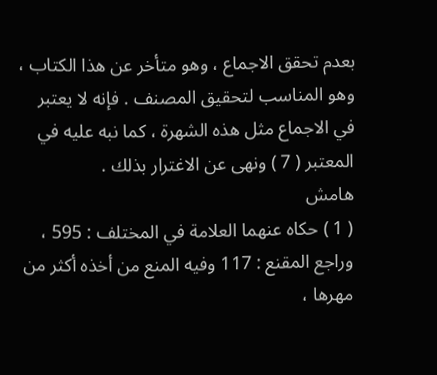بعدم تحقق الاجماع ، وهو متأخر عن هذا الكتاب ، وهو المناسب لتحقيق المصنف . فإنه لا يعتبر في الاجماع مثل هذه الشهرة ، كما نبه عليه في المعتبر ( 7 ) ونهى عن الاغترار بذلك .
هامش
( 1 ) حكاه عنهما العلامة في المختلف : 595 ، وراجع المقنع : 117 وفيه المنع من أخذه أكثر من مهرها ،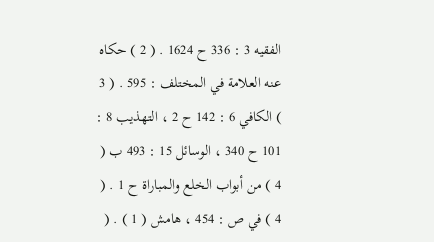الفقيه 3 : 336 ح 1624 . ( 2 ) حكاه عنه العلامة في المختلف : 595 . ( 3 ) الكافي 6 : 142 ح 2 ، التهذيب 8 : 101 ح 340 ، الوسائل 15 : 493 ب ( 4 ) من أبواب الخلع والمباراة ح 1 . ( 4 ) في ص : 454 ، هامش ( 1 ) . (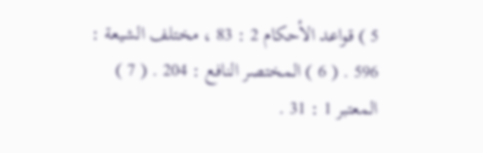5 ) قواعد الأحكام 2 : 83 ، مختلف الشيعة : 596 . ( 6 ) المختصر النافع : 204 . ( 7 ) المعتبر 1 : 31 .